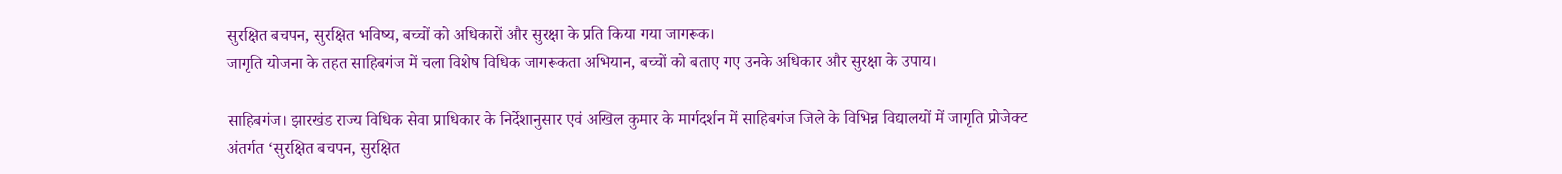सुरक्षित बचपन, सुरक्षित भविष्य, बच्चों को अधिकारों और सुरक्षा के प्रति किया गया जागरूक।
जागृति योजना के तहत साहिबगंज में चला विशेष विधिक जागरूकता अभियान, बच्चों को बताए गए उनके अधिकार और सुरक्षा के उपाय।

साहिबगंज। झारखंड राज्य विधिक सेवा प्राधिकार के निर्देशानुसार एवं अखिल कुमार के मार्गदर्शन में साहिबगंज जिले के विभिन्न विद्यालयों में जागृति प्रोजेक्ट अंतर्गत ‘सुरक्षित बचपन, सुरक्षित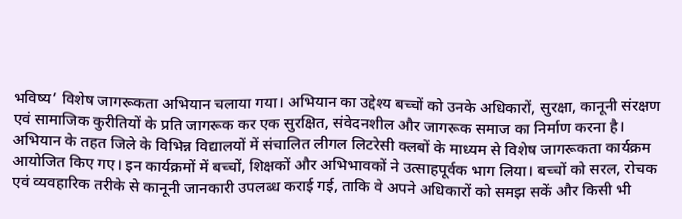भविष्य’ विशेष जागरूकता अभियान चलाया गया। अभियान का उद्देश्य बच्चों को उनके अधिकारों, सुरक्षा, कानूनी संरक्षण एवं सामाजिक कुरीतियों के प्रति जागरूक कर एक सुरक्षित, संवेदनशील और जागरूक समाज का निर्माण करना है।
अभियान के तहत जिले के विभिन्न विद्यालयों में संचालित लीगल लिटरेसी क्लबों के माध्यम से विशेष जागरूकता कार्यक्रम आयोजित किए गए। इन कार्यक्रमों में बच्चों, शिक्षकों और अभिभावकों ने उत्साहपूर्वक भाग लिया। बच्चों को सरल, रोचक एवं व्यवहारिक तरीके से कानूनी जानकारी उपलब्ध कराई गई, ताकि वे अपने अधिकारों को समझ सकें और किसी भी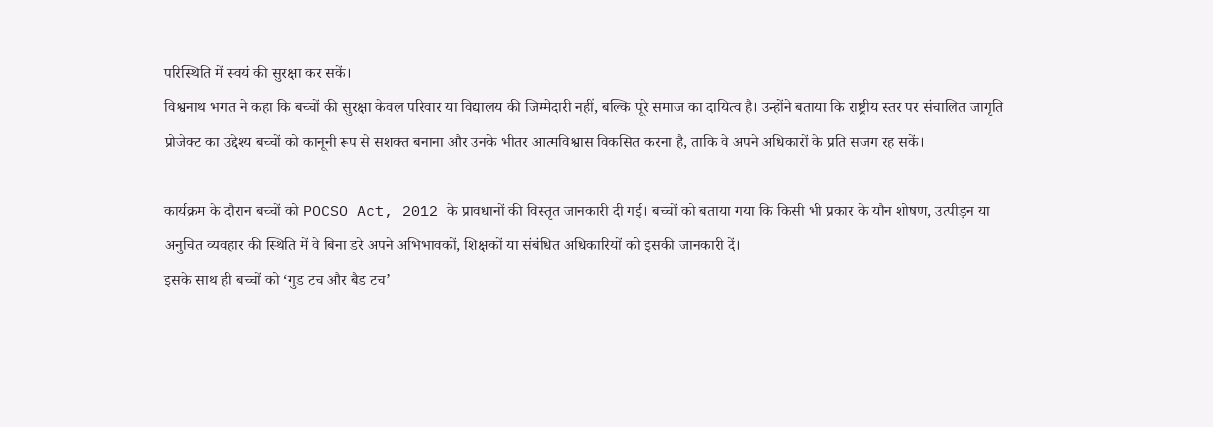परिस्थिति में स्वयं की सुरक्षा कर सकें।
विश्वनाथ भगत ने कहा कि बच्चों की सुरक्षा केवल परिवार या विद्यालय की जिम्मेदारी नहीं, बल्कि पूरे समाज का दायित्व है। उन्होंने बताया कि राष्ट्रीय स्तर पर संचालित जागृति प्रोजेक्ट का उद्देश्य बच्चों को कानूनी रूप से सशक्त बनाना और उनके भीतर आत्मविश्वास विकसित करना है, ताकि वे अपने अधिकारों के प्रति सजग रह सकें।

कार्यक्रम के दौरान बच्चों को POCSO Act, 2012 के प्रावधानों की विस्तृत जानकारी दी गई। बच्चों को बताया गया कि किसी भी प्रकार के यौन शोषण, उत्पीड़न या अनुचित व्यवहार की स्थिति में वे बिना डरे अपने अभिभावकों, शिक्षकों या संबंधित अधिकारियों को इसकी जानकारी दें।
इसके साथ ही बच्चों को ‘गुड टच और बैड टच’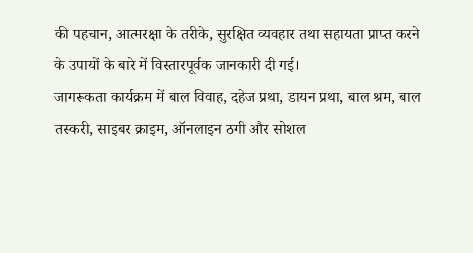की पहचान, आत्मरक्षा के तरीके, सुरक्षित व्यवहार तथा सहायता प्राप्त करने के उपायों के बारे में विस्तारपूर्वक जानकारी दी गई।
जागरूकता कार्यक्रम में बाल विवाह, दहेज प्रथा, डायन प्रथा, बाल श्रम, बाल तस्करी, साइबर क्राइम, ऑनलाइन ठगी और सोशल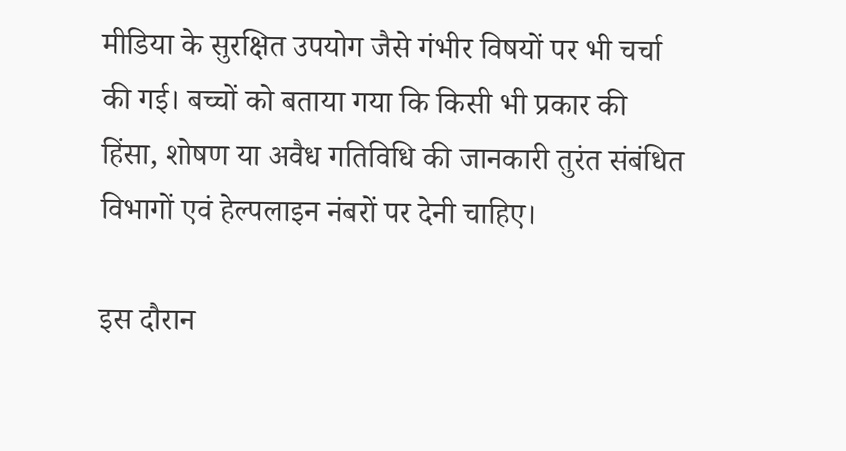मीडिया के सुरक्षित उपयोग जैसे गंभीर विषयों पर भी चर्चा की गई। बच्चों को बताया गया कि किसी भी प्रकार की हिंसा, शोषण या अवैध गतिविधि की जानकारी तुरंत संबंधित विभागों एवं हेल्पलाइन नंबरों पर देनी चाहिए।

इस दौरान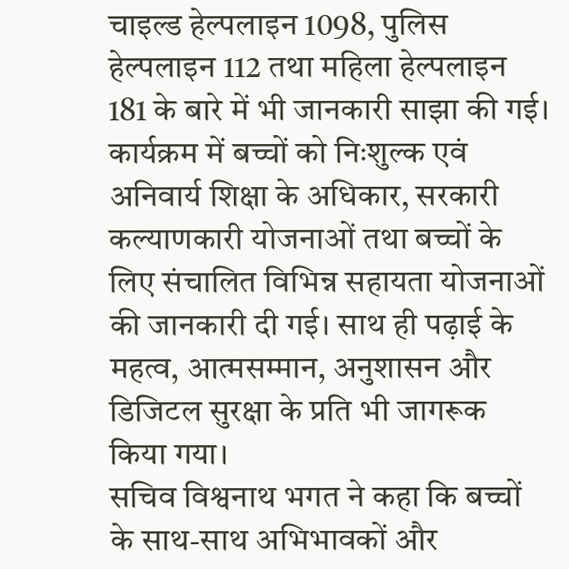चाइल्ड हेल्पलाइन 1098, पुलिस हेल्पलाइन 112 तथा महिला हेल्पलाइन 181 के बारे में भी जानकारी साझा की गई।
कार्यक्रम में बच्चों को निःशुल्क एवं अनिवार्य शिक्षा के अधिकार, सरकारी कल्याणकारी योजनाओं तथा बच्चों के लिए संचालित विभिन्न सहायता योजनाओं की जानकारी दी गई। साथ ही पढ़ाई के महत्व, आत्मसम्मान, अनुशासन और डिजिटल सुरक्षा के प्रति भी जागरूक किया गया।
सचिव विश्वनाथ भगत ने कहा कि बच्चों के साथ-साथ अभिभावकों और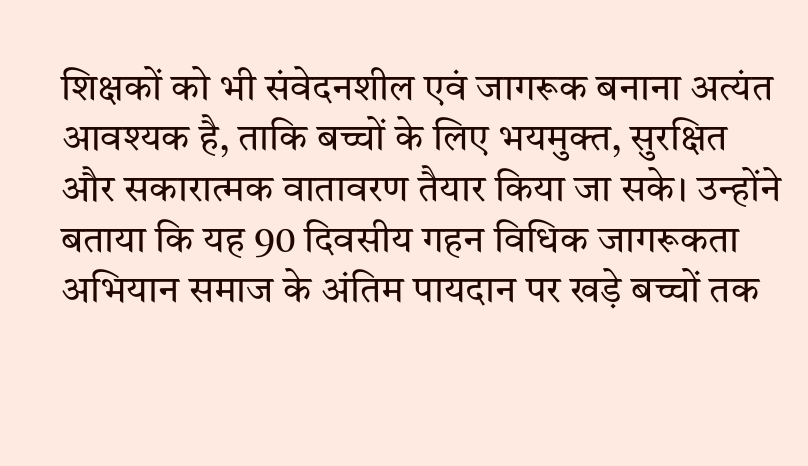शिक्षकों को भी संवेदनशील एवं जागरूक बनाना अत्यंत आवश्यक है, ताकि बच्चों के लिए भयमुक्त, सुरक्षित और सकारात्मक वातावरण तैयार किया जा सके। उन्होंने बताया कि यह 90 दिवसीय गहन विधिक जागरूकता अभियान समाज के अंतिम पायदान पर खड़े बच्चों तक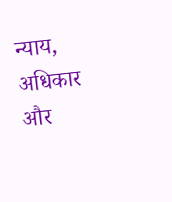न्याय, अधिकार और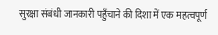सुरक्षा संबंधी जानकारी पहुँचाने की दिशा में एक महत्वपूर्ण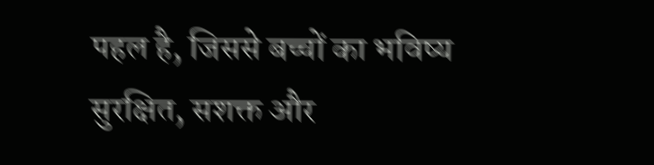पहल है, जिससे बच्चों का भविष्य सुरक्षित, सशक्त और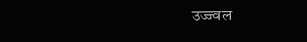उज्ज्वल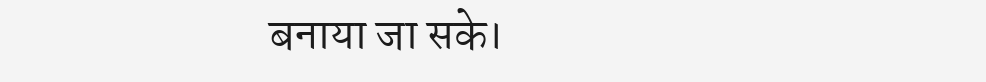बनाया जा सके।